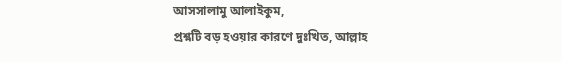আসসালামু আলাইকুম,
প্রশ্নটি বড় হওয়ার কারণে দুঃখিত, আল্লাহ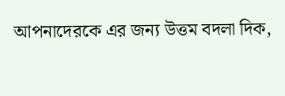আপনাদেরকে এর জন্য উত্তম বদলা দিক,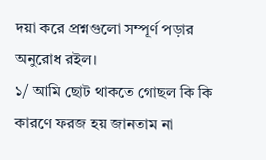দয়া করে প্রশ্নগুলো সম্পূর্ণ পড়ার অনুরোধ রইল।
১/ আমি ছোট থাকতে গোছল কি কি কারণে ফরজ হয় জানতাম না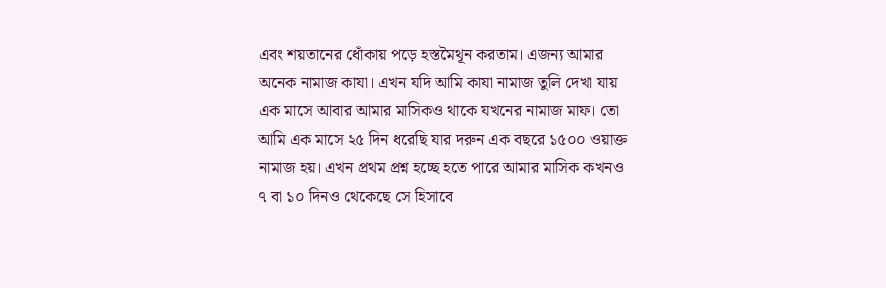এবং শয়তানের ধোঁকায় পড়ে হস্তমৈথূন করতাম। এজন্য আমার অনেক নামাজ কাযা। এখন যদি আমি কাযা নামাজ তুলি দেখা যায় এক মাসে আবার আমার মাসিকও থাকে যখনের নামাজ মাফ। তো আমি এক মাসে ২৫ দিন ধরেছি যার দরুন এক বছরে ১৫০০ ওয়াক্ত নামাজ হয়। এখন প্রথম প্রশ্ন হচ্ছে হতে পারে আমার মাসিক কখনও ৭ বা ১০ দিনও থেকেছে সে হিসাবে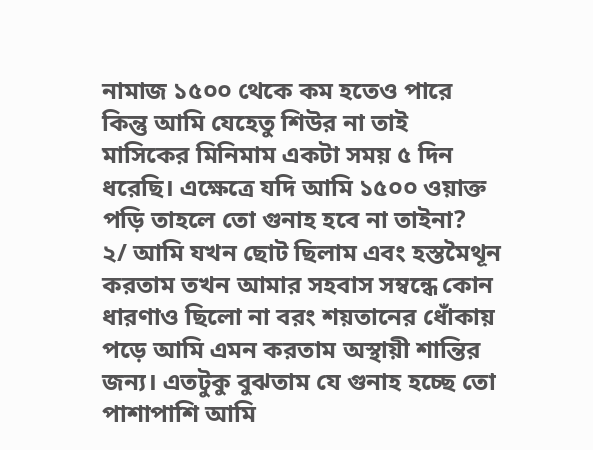নামাজ ১৫০০ থেকে কম হতেও পারে কিন্তু আমি যেহেতু শিউর না তাই মাসিকের মিনিমাম একটা সময় ৫ দিন ধরেছি। এক্ষেত্রে যদি আমি ১৫০০ ওয়াক্ত পড়ি তাহলে তো গুনাহ হবে না তাইনা?
২/ আমি যখন ছোট ছিলাম এবং হস্তমৈথূন করতাম তখন আমার সহবাস সম্বন্ধে কোন ধারণাও ছিলো না বরং শয়তানের ধোঁকায় পড়ে আমি এমন করতাম অস্থায়ী শান্তির জন্য। এতটুকু বুঝতাম যে গুনাহ হচ্ছে তো পাশাপাশি আমি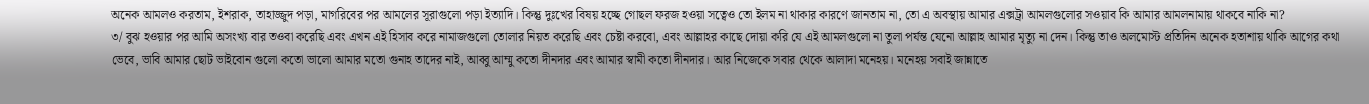অনেক আমলও করতাম, ইশরাক, তাহাজ্জুদ পড়া, মাগরিবের পর আমলের সূরাগুলো পড়া ইত্যাদি। কিন্তু দুঃখের বিষয় হচ্ছে গোছল ফরজ হওয়া সত্বেও তো ইলম না থাকার কারণে জানতাম না, তো এ অবস্থায় আমার এক্সট্রা আমলগুলোর সওয়াব কি আমার আমলনামায় থাকবে নাকি না?
৩/ বুঝ হওয়ার পর আমি অসংখ্য বার তওবা করেছি এবং এখন এই হিসাব করে নামাজগুলো তোলার নিয়ত করেছি এবং চেষ্টা করবো, এবং আল্লাহর কাছে দোয়া করি যে এই আমলগুলো না তুলা পর্যন্ত যেনো আল্লাহ আমার মৃত্যু না দেন। কিন্তু তাও অলমোস্ট প্রতিদিন অনেক হতাশায় থাকি আগের কথা ভেবে, ভাবি আমার ছোট ভাইবোন গুলো কতো ভালো আমার মতো গুনাহ তাদের নাই, আব্বু আম্মু কতো দীনদার এবং আমার স্বামী কতো দীনদার। আর নিজেকে সবার থেকে আলাদা মনেহয়। মনেহয় সবাই জান্নাতে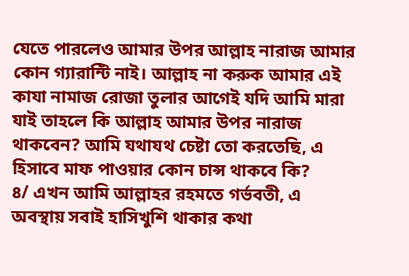যেতে পারলেও আমার উপর আল্লাহ নারাজ আমার কোন গ্যারান্টি নাই। আল্লাহ না করুক আমার এই কাযা নামাজ রোজা তুলার আগেই যদি আমি মারা যাই তাহলে কি আল্লাহ আমার উপর নারাজ থাকবেন? আমি যথাযথ চেষ্টা তো করতেছি, এ হিসাবে মাফ পাওয়ার কোন চান্স থাকবে কি?
৪/ এখন আমি আল্লাহর রহমতে গর্ভবতী, এ অবস্থায় সবাই হাসিখুশি থাকার কথা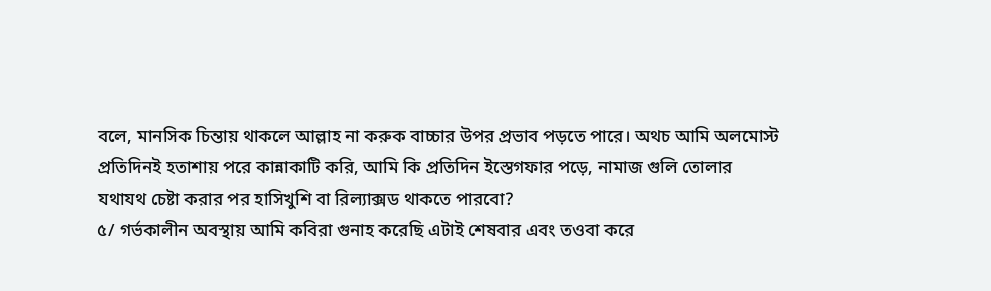বলে, মানসিক চিন্তায় থাকলে আল্লাহ না করুক বাচ্চার উপর প্রভাব পড়তে পারে। অথচ আমি অলমোস্ট প্রতিদিনই হতাশায় পরে কান্নাকাটি করি, আমি কি প্রতিদিন ইস্তেগফার পড়ে, নামাজ গুলি তোলার যথাযথ চেষ্টা করার পর হাসিখুশি বা রিল্যাক্সড থাকতে পারবো?
৫/ গর্ভকালীন অবস্থায় আমি কবিরা গুনাহ করেছি এটাই শেষবার এবং তওবা করে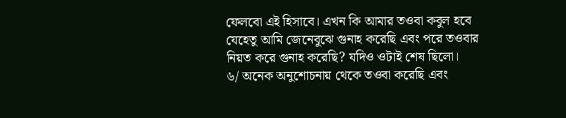ফেলবো এই হিসাবে। এখন কি আমার তওবা কবুল হবে যেহেতু আমি জেনেবুঝে গুনাহ করেছি এবং পরে তওবার নিয়ত করে গুনাহ করেছি? যদিও ওটাই শেষ ছিলো।
৬/ অনেক অনুশোচনায় থেকে তওবা করেছি এবং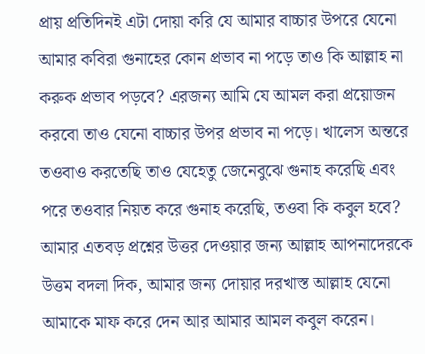প্রায় প্রতিদিনই এটা দোয়া করি যে আমার বাচ্চার উপরে যেনো আমার কবিরা গুনাহের কোন প্রভাব না পড়ে তাও কি আল্লাহ না করুক প্রভাব পড়বে? এরজন্য আমি যে আমল করা প্রয়োজন করবো তাও যেনো বাচ্চার উপর প্রভাব না পড়ে। খালেস অন্তরে তওবাও করতেছি তাও যেহেতু জেনেবুঝে গুনাহ করেছি এবং পরে তওবার নিয়ত করে গুনাহ করেছি, তওবা কি কবুল হবে?
আমার এতবড় প্রশ্নের উত্তর দেওয়ার জন্য আল্লাহ আপনাদেরকে উত্তম বদলা দিক, আমার জন্য দোয়ার দরখাস্ত আল্লাহ যেনো আমাকে মাফ করে দেন আর আমার আমল কবুল করেন।